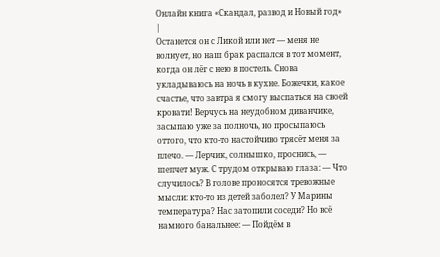Онлайн книга «Скандал, развод и Новый год»
|
Останется он с Ликой или нет — меня не волнует, но наш брак распался в тот момент, когда он лёг с нею в постель. Снова укладываюсь на ночь в кухне. Божечки, какое счастье, что завтра я смогу выспаться на своей кровати! Верчусь на неудобном диванчике, засыпаю уже за полночь, но просыпаюсь оттого, что кто-то настойчиво трясёт меня за плечо. — Лерчик, солнышко, проснись, — шепчет муж. С трудом открываю глаза: — Что случилось? В голове проносятся тревожные мысли: кто-то из детей заболел? У Марины температура? Нас затопили соседи? Но всё намного банальнее: — Пойдём в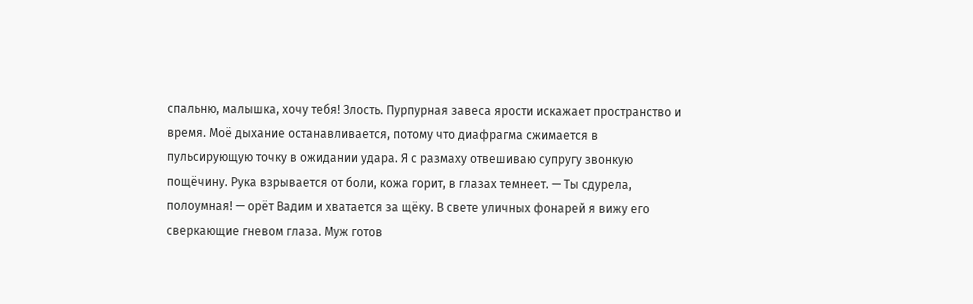спальню, малышка, хочу тебя! Злость. Пурпурная завеса ярости искажает пространство и время. Моё дыхание останавливается, потому что диафрагма сжимается в пульсирующую точку в ожидании удара. Я с размаху отвешиваю супругу звонкую пощёчину. Рука взрывается от боли, кожа горит, в глазах темнеет. — Ты сдурела, полоумная! — орёт Вадим и хватается за щёку. В свете уличных фонарей я вижу его сверкающие гневом глаза. Муж готов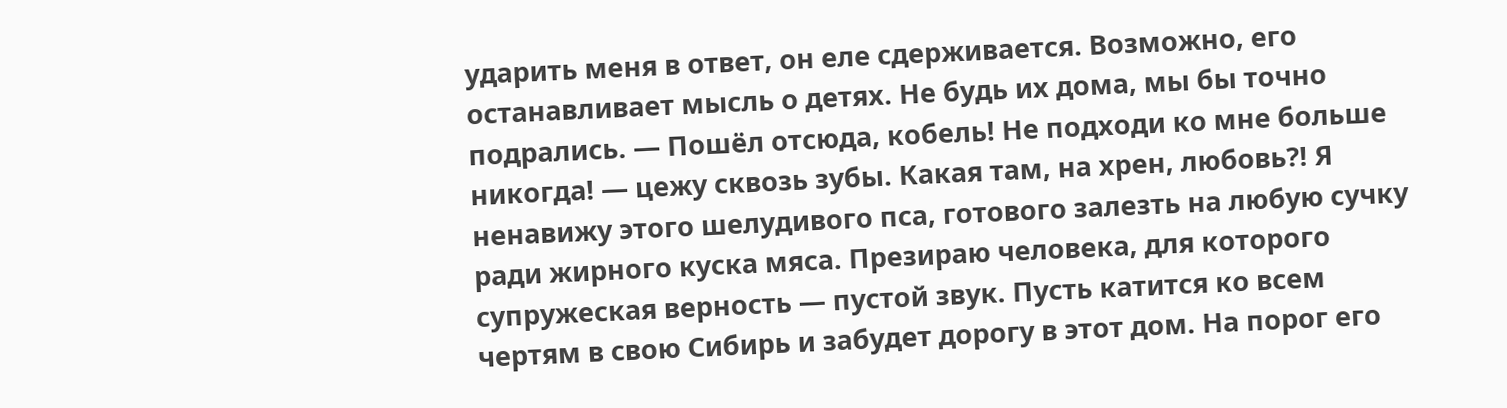ударить меня в ответ, он еле сдерживается. Возможно, его останавливает мысль о детях. Не будь их дома, мы бы точно подрались. — Пошёл отсюда, кобель! Не подходи ко мне больше никогда! — цежу сквозь зубы. Какая там, на хрен, любовь?! Я ненавижу этого шелудивого пса, готового залезть на любую сучку ради жирного куска мяса. Презираю человека, для которого супружеская верность — пустой звук. Пусть катится ко всем чертям в свою Сибирь и забудет дорогу в этот дом. На порог его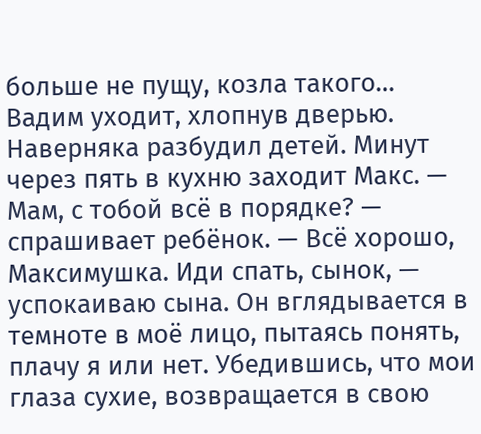больше не пущу, козла такого… Вадим уходит, хлопнув дверью. Наверняка разбудил детей. Минут через пять в кухню заходит Макс. — Мам, с тобой всё в порядке? — спрашивает ребёнок. — Всё хорошо, Максимушка. Иди спать, сынок, — успокаиваю сына. Он вглядывается в темноте в моё лицо, пытаясь понять, плачу я или нет. Убедившись, что мои глаза сухие, возвращается в свою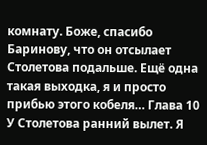комнату. Боже, спасибо Баринову, что он отсылает Столетова подальше. Ещё одна такая выходка, я и просто прибью этого кобеля… Глава 10 У Столетова ранний вылет. Я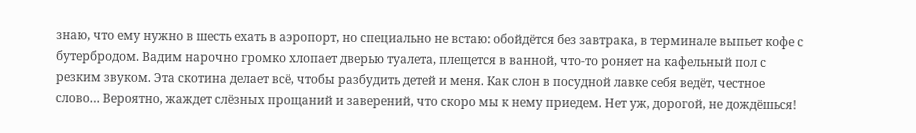знаю, что ему нужно в шесть ехать в аэропорт, но специально не встаю: обойдётся без завтрака, в терминале выпьет кофе с бутербродом. Вадим нарочно громко хлопает дверью туалета, плещется в ванной, что-то роняет на кафельный пол с резким звуком. Эта скотина делает всё, чтобы разбудить детей и меня. Как слон в посудной лавке себя ведёт, честное слово… Вероятно, жаждет слёзных прощаний и заверений, что скоро мы к нему приедем. Нет уж, дорогой, не дождёшься!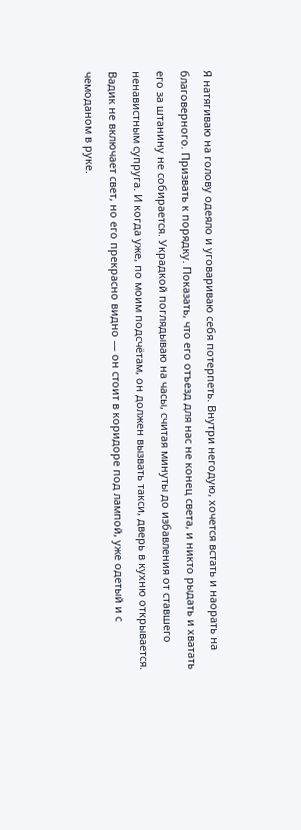Я натягиваю на голову одеяло и уговариваю себя потерпеть. Внутри негодую, хочется встать и наорать на благоверного. Призвать к порядку. Показать, что его отъезд для нас не конец света, и никто рыдать и хватать его за штанину не собирается. Украдкой поглядываю на часы, считая минуты до избавления от ставшего ненавистным супруга. И когда уже, по моим подсчётам, он должен вызвать такси, дверь в кухню открывается. Вадик не включает свет, но его прекрасно видно — он стоит в коридоре под лампой, уже одетый и с чемоданом в руке.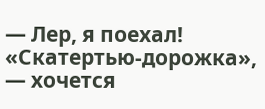— Лер, я поехал! «Скатертью-дорожка», — хочется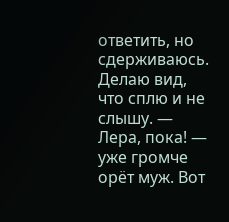ответить, но сдерживаюсь. Делаю вид, что сплю и не слышу. — Лера, пока! — уже громче орёт муж. Вот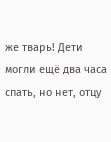же тварь! Дети могли ещё два часа спать, но нет, отцу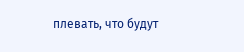плевать, что будут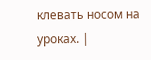клевать носом на уроках. |